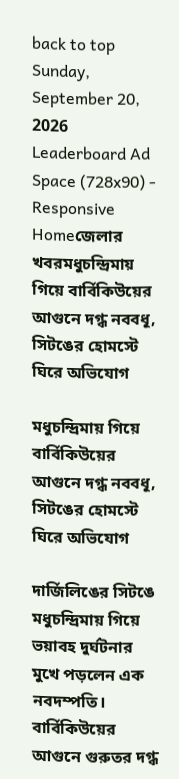back to top
Sunday, September 20, 2026
Leaderboard Ad Space (728x90) - Responsive
Homeজেলার খবরমধুচন্দ্রিমায় গিয়ে বার্বিকিউয়ের আগুনে দগ্ধ নববধূ, সিটঙের হোমস্টে ঘিরে অভিযোগ

মধুচন্দ্রিমায় গিয়ে বার্বিকিউয়ের আগুনে দগ্ধ নববধূ, সিটঙের হোমস্টে ঘিরে অভিযোগ

দার্জিলিঙের সিটঙে মধুচন্দ্রিমায় গিয়ে ভয়াবহ দুর্ঘটনার মুখে পড়লেন এক নবদম্পতি। বার্বিকিউয়ের আগুনে গুরুতর দগ্ধ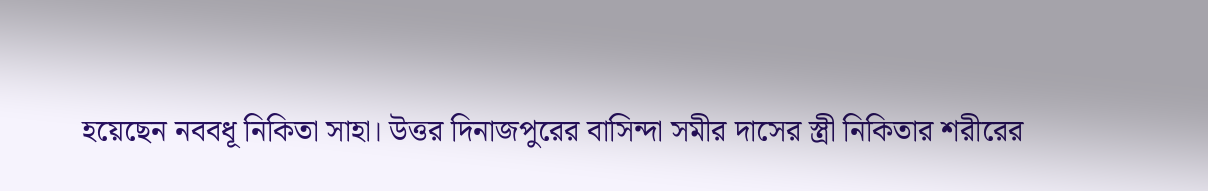হয়েছেন নববধূ নিকিতা সাহা। উত্তর দিনাজপুরের বাসিন্দা সমীর দাসের স্ত্রী নিকিতার শরীরের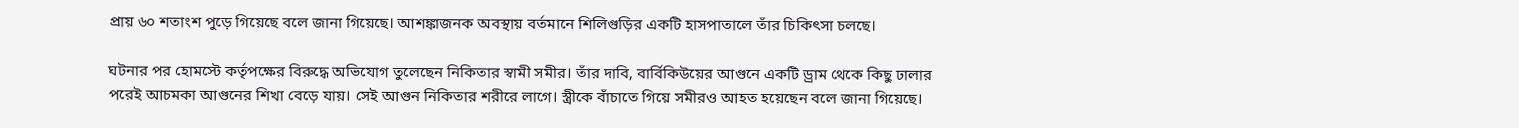প্রায় ৬০ শতাংশ পুড়ে গিয়েছে বলে জানা গিয়েছে। আশঙ্কাজনক অবস্থায় বর্তমানে শিলিগুড়ির একটি হাসপাতালে তাঁর চিকিৎসা চলছে।

ঘটনার পর হোমস্টে কর্তৃপক্ষের বিরুদ্ধে অভিযোগ তুলেছেন নিকিতার স্বামী সমীর। তাঁর দাবি, বার্বিকিউয়ের আগুনে একটি ড্রাম থেকে কিছু ঢালার পরেই আচমকা আগুনের শিখা বেড়ে যায়। সেই আগুন নিকিতার শরীরে লাগে। স্ত্রীকে বাঁচাতে গিয়ে সমীরও আহত হয়েছেন বলে জানা গিয়েছে।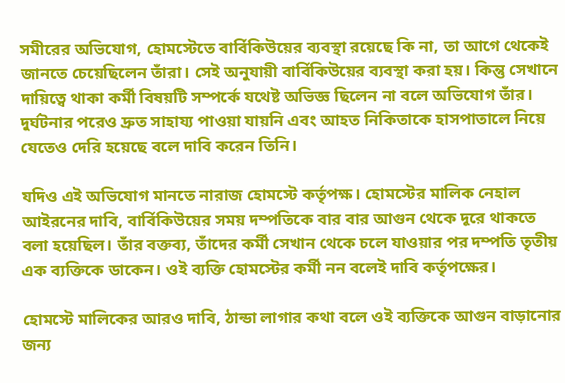সমীরের অভিযোগ, হোমস্টেতে বার্বিকিউয়ের ব্যবস্থা রয়েছে কি না, তা আগে থেকেই জানতে চেয়েছিলেন তাঁরা। সেই অনুযায়ী বার্বিকিউয়ের ব্যবস্থা করা হয়। কিন্তু সেখানে দায়িত্বে থাকা কর্মী বিষয়টি সম্পর্কে যথেষ্ট অভিজ্ঞ ছিলেন না বলে অভিযোগ তাঁর। দুর্ঘটনার পরেও দ্রুত সাহায্য পাওয়া যায়নি এবং আহত নিকিতাকে হাসপাতালে নিয়ে যেতেও দেরি হয়েছে বলে দাবি করেন তিনি।

যদিও এই অভিযোগ মানতে নারাজ হোমস্টে কর্তৃপক্ষ। হোমস্টের মালিক নেহাল আইরনের দাবি, বার্বিকিউয়ের সময় দম্পতিকে বার বার আগুন থেকে দূরে থাকতে বলা হয়েছিল। তাঁর বক্তব্য, তাঁদের কর্মী সেখান থেকে চলে যাওয়ার পর দম্পতি তৃতীয় এক ব্যক্তিকে ডাকেন। ওই ব্যক্তি হোমস্টের কর্মী নন বলেই দাবি কর্তৃপক্ষের।

হোমস্টে মালিকের আরও দাবি, ঠান্ডা লাগার কথা বলে ওই ব্যক্তিকে আগুন বাড়ানোর জন্য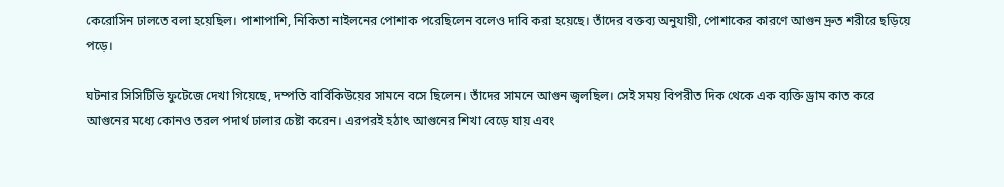কেরোসিন ঢালতে বলা হয়েছিল। পাশাপাশি, নিকিতা নাইলনের পোশাক পরেছিলেন বলেও দাবি করা হয়েছে। তাঁদের বক্তব্য অনুযায়ী, পোশাকের কারণে আগুন দ্রুত শরীরে ছড়িয়ে পড়ে।

ঘটনার সিসিটিভি ফুটেজে দেখা গিয়েছে, দম্পতি বার্বিকিউয়ের সামনে বসে ছিলেন। তাঁদের সামনে আগুন জ্বলছিল। সেই সময় বিপরীত দিক থেকে এক ব্যক্তি ড্রাম কাত করে আগুনের মধ্যে কোনও তরল পদার্থ ঢালার চেষ্টা করেন। এরপরই হঠাৎ আগুনের শিখা বেড়ে যায় এবং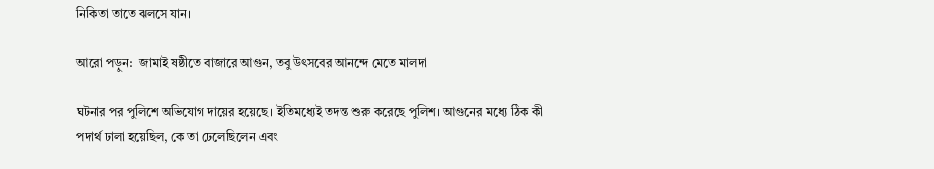নিকিতা তাতে ঝলসে যান।

আরো পড়ুন:  জামাই ষষ্ঠীতে বাজারে আগুন, তবু উৎসবের আনন্দে মেতে মালদা

ঘটনার পর পুলিশে অভিযোগ দায়ের হয়েছে। ইতিমধ্যেই তদন্ত শুরু করেছে পুলিশ। আগুনের মধ্যে ঠিক কী পদার্থ ঢালা হয়েছিল, কে তা ঢেলেছিলেন এবং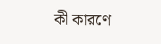কী কারণে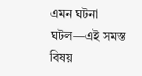এমন ঘটনা ঘটল—এই সমস্ত বিষয়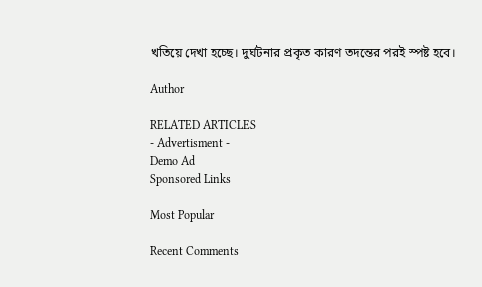খতিয়ে দেখা হচ্ছে। দুর্ঘটনার প্রকৃত কারণ তদন্তের পরই স্পষ্ট হবে।

Author

RELATED ARTICLES
- Advertisment -
Demo Ad
Sponsored Links

Most Popular

Recent Comments